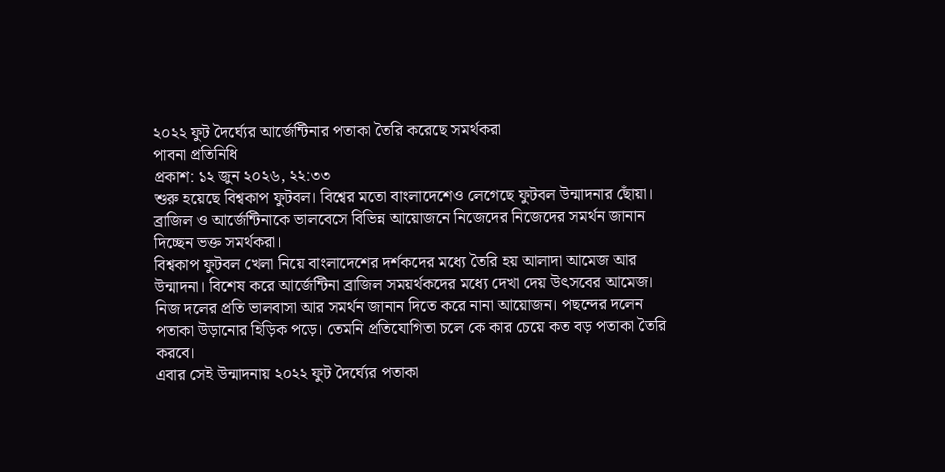২০২২ ফুট দৈর্ঘ্যের আর্জেন্টিনার পতাকা তৈরি করেছে সমর্থকরা
পাবনা প্রতিনিধি
প্রকাশ: ১২ জুন ২০২৬, ২২:৩৩
শুরু হয়েছে বিশ্বকাপ ফুটবল। বিশ্বের মতো বাংলাদেশেও লেগেছে ফুটবল উন্মাদনার ছোঁয়া। ব্রাজিল ও আর্জেন্টিনাকে ভালবেসে বিভিন্ন আয়োজনে নিজেদের নিজেদের সমর্থন জানান দিচ্ছেন ভক্ত সমর্থকরা।
বিশ্বকাপ ফুটবল খেলা নিয়ে বাংলাদেশের দর্শকদের মধ্যে তৈরি হয় আলাদা আমেজ আর উন্মাদনা। বিশেষ করে আর্জেন্টিনা ব্রাজিল সময়র্থকদের মধ্যে দেখা দেয় উৎসবের আমেজ।
নিজ দলের প্রতি ভালবাসা আর সমর্থন জানান দিতে করে নানা আয়োজন। পছন্দের দলেন পতাকা উড়ানোর হিড়িক পড়ে। তেমনি প্রতিযোগিতা চলে কে কার চেয়ে কত বড় পতাকা তৈরি করবে।
এবার সেই উন্মাদনায় ২০২২ ফুট দৈর্ঘ্যের পতাকা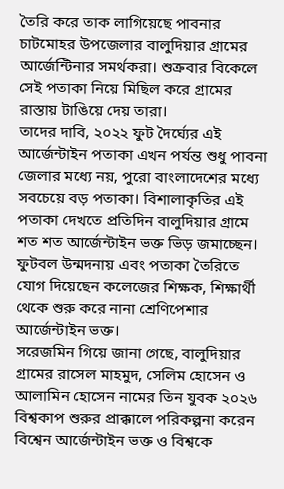তৈরি করে তাক লাগিয়েছে পাবনার চাটমোহর উপজেলার বালুদিয়ার গ্রামের আর্জেন্টিনার সমর্থকরা। শুক্রবার বিকেলে সেই পতাকা নিয়ে মিছিল করে গ্রামের রাস্তায় টাঙিয়ে দেয় তারা।
তাদের দাবি, ২০২২ ফুট দৈর্ঘ্যের এই আর্জেন্টাইন পতাকা এখন পর্যন্ত শুধু পাবনা জেলার মধ্যে নয়, পুরো বাংলাদেশের মধ্যে সবচেয়ে বড় পতাকা। বিশালাকৃতির এই পতাকা দেখতে প্রতিদিন বালুদিয়ার গ্রামে শত শত আর্জেন্টাইন ভক্ত ভিড় জমাচ্ছেন। ফুটবল উন্মদনায় এবং পতাকা তৈরিতে যোগ দিয়েছেন কলেজের শিক্ষক, শিক্ষার্থী থেকে শুরু করে নানা শ্রেণিপেশার আর্জেন্টাইন ভক্ত।
সরেজমিন গিয়ে জানা গেছে, বালুদিয়ার গ্রামের রাসেল মাহমুদ, সেলিম হোসেন ও আলামিন হোসেন নামের তিন যুবক ২০২৬ বিশ্বকাপ শুরুর প্রাক্কালে পরিকল্পনা করেন বিশ্বেন আর্জেন্টাইন ভক্ত ও বিশ্বকে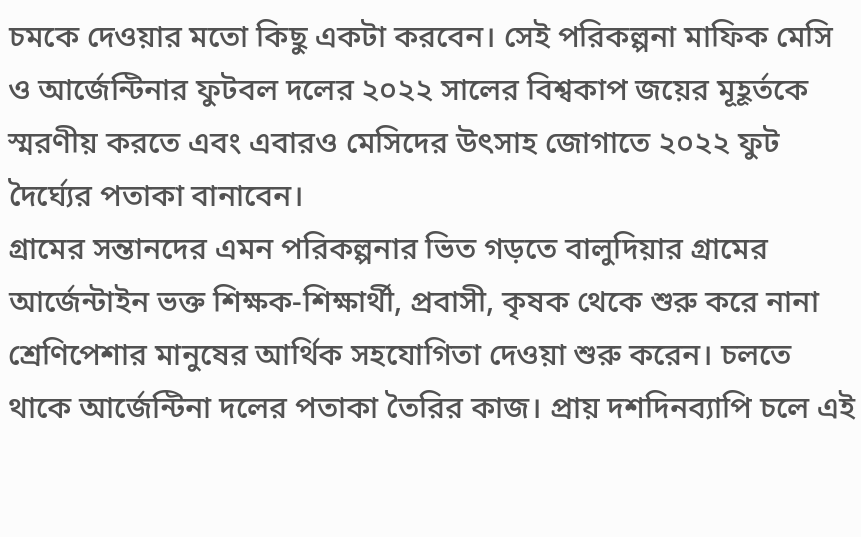চমকে দেওয়ার মতো কিছু একটা করবেন। সেই পরিকল্পনা মাফিক মেসি ও আর্জেন্টিনার ফুটবল দলের ২০২২ সালের বিশ্বকাপ জয়ের মূহূর্তকে স্মরণীয় করতে এবং এবারও মেসিদের উৎসাহ জোগাতে ২০২২ ফুট দৈর্ঘ্যের পতাকা বানাবেন।
গ্রামের সন্তানদের এমন পরিকল্পনার ভিত গড়তে বালুদিয়ার গ্রামের আর্জেন্টাইন ভক্ত শিক্ষক-শিক্ষার্থী, প্রবাসী, কৃষক থেকে শুরু করে নানা শ্রেণিপেশার মানুষের আর্থিক সহযোগিতা দেওয়া শুরু করেন। চলতে থাকে আর্জেন্টিনা দলের পতাকা তৈরির কাজ। প্রায় দশদিনব্যাপি চলে এই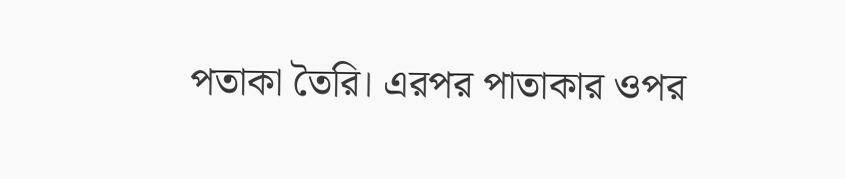পতাকা তৈরি। এরপর পাতাকার ওপর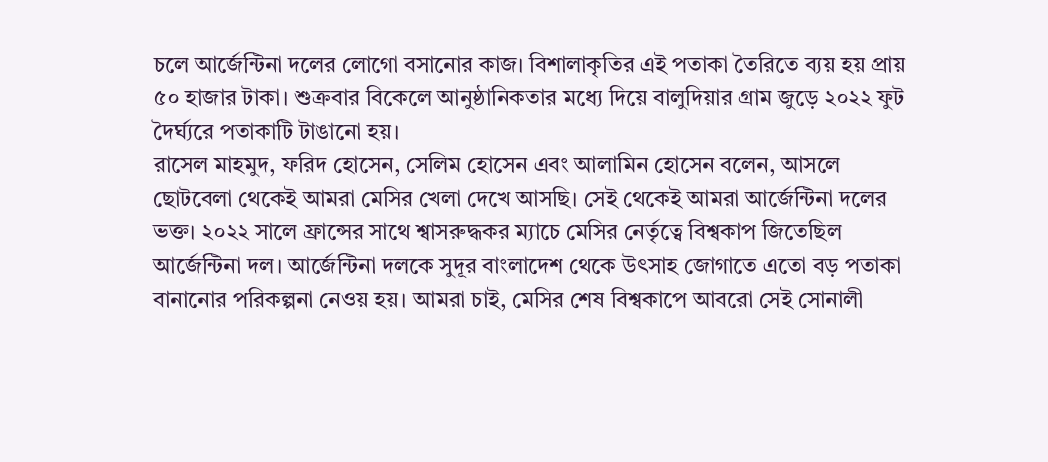চলে আর্জেন্টিনা দলের লোগো বসানোর কাজ। বিশালাকৃতির এই পতাকা তৈরিতে ব্যয় হয় প্রায় ৫০ হাজার টাকা। শুক্রবার বিকেলে আনুষ্ঠানিকতার মধ্যে দিয়ে বালুদিয়ার গ্রাম জুড়ে ২০২২ ফুট দৈর্ঘ্যরে পতাকাটি টাঙানো হয়।
রাসেল মাহমুদ, ফরিদ হোসেন, সেলিম হোসেন এবং আলামিন হোসেন বলেন, আসলে ছোটবেলা থেকেই আমরা মেসির খেলা দেখে আসছি। সেই থেকেই আমরা আর্জেন্টিনা দলের ভক্ত। ২০২২ সালে ফ্রান্সের সাথে শ্বাসরুদ্ধকর ম্যাচে মেসির নের্তৃত্বে বিশ্বকাপ জিতেছিল আর্জেন্টিনা দল। আর্জেন্টিনা দলকে সুদূর বাংলাদেশ থেকে উৎসাহ জোগাতে এতো বড় পতাকা বানানোর পরিকল্পনা নেওয় হয়। আমরা চাই, মেসির শেষ বিশ্বকাপে আবরো সেই সোনালী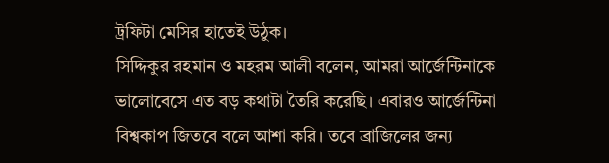ট্রফিটা মেসির হাতেই উঠুক।
সিদ্দিকুর রহমান ও মহরম আলী বলেন, আমরা আর্জেন্টিনাকে ভালোবেসে এত বড় কথাটা তৈরি করেছি। এবারও আর্জেন্টিনা বিশ্বকাপ জিতবে বলে আশা করি। তবে ব্রাজিলের জন্য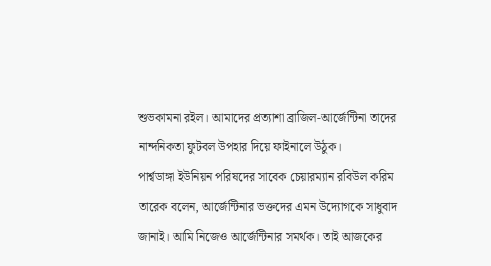শুভকামনা রইল। আমাদের প্রত্যাশা ব্রাজিল-আর্জেন্টিনা তাদের নান্দনিকতা ফুটবল উপহার দিয়ে ফাইনালে উঠুক।
পার্শ্বডাঙ্গা ইউনিয়ন পরিষদের সাবেক চেয়ারম্যান রবিউল করিম তারেক বলেন, আর্জেন্টিনার ভক্তদের এমন উদ্যোগকে সাধুবাদ জানাই। আমি নিজেও আর্জেন্টিনার সমর্থক। তাই আজকের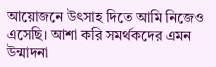আয়োজনে উৎসাহ দিতে আমি নিজেও এসেছি। আশা করি সমর্থকদের এমন উন্মাদনা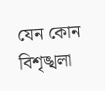যেন কোন বিশৃঙ্খলা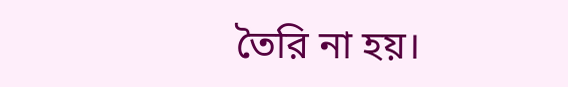তৈরি না হয়।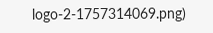logo-2-1757314069.png)